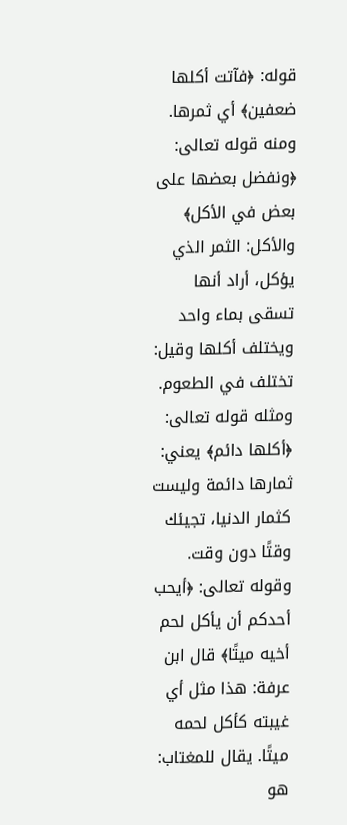قوله: ﴿فآتت أكلها ضعفين﴾ أي ثمرها.
ومنه قوله تعالى: ﴿ونفضل بعضها على بعض في الأكل﴾ والأكل: الثمر الذي يؤكل، أراد أنها تسقى بماء واحد ويختلف أكلها وقيل: تختلف في الطعوم.
ومثله قوله تعالى: ﴿أكلها دائم﴾ يعني: ثمارها دائمة وليست كثمار الدنيا، تجيئك وقتًا دون وقت.
وقوله تعالى: ﴿أيحب أحدكم أن يأكل لحم أخيه ميتًا﴾ قال ابن عرفة: هذا مثل أي غيبته كأكل لحمه ميتًا. يقال للمغتاب: هو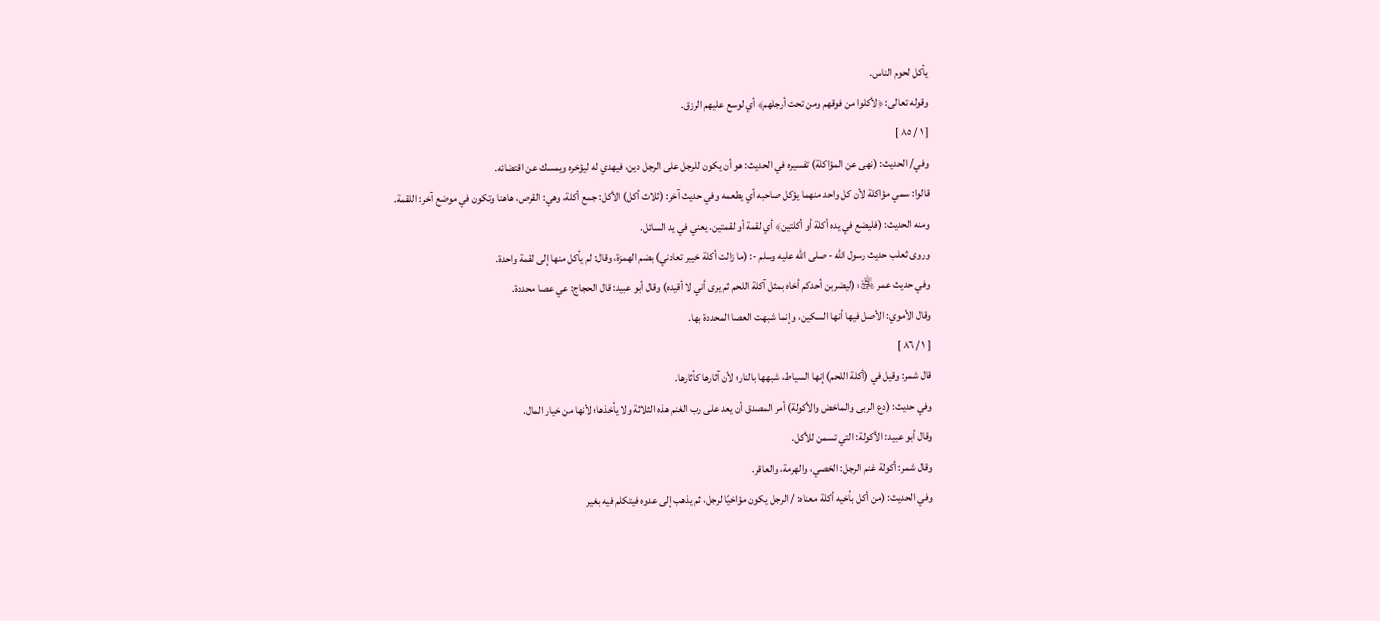يأكل لحوم الناس.
وقوله تعالى: ﴿لأكلوا من فوقهم ومن تحت أرجلهم﴾ أي لوسع عليهم الرزق.
[ ١ / ٨٥ ]
وفي/ الحديث: (نهى عن المؤاكلة) تفسيره في الحديث: هو أن يكون للرجل على الرجل دين، فيهدي له ليؤخره ويمسك عن اقتضائه.
قالوا: سمي مؤاكلة لأن كل واحد منهما يؤكل صاحبه أي يطعمه وفي حديث آخر: (ثلاث أكل) الأكل: جمع أكلة، وهي: القرص، هاهنا وتكون في موضع آخر: اللقمة.
ومنه الحديث: (فليضع في يده أكلة أو أكلتين﴾ أي لقمة أو لقمتين. يعني في يد السائل.
وروى ثعلب حديث رسول الله - صلى الله عليه وسلم -: (ما زالت أكلة خيبر تعادني) بضم الهمزة، وقال: لم يأكل منها إلى لقمة واحدة.
وفي حديث عمر ﵁: (ليضربن أحدكم أخاه بمثل آكلة اللحم ثم يرى أني لا أقيده) وقال أبو عبيد: قال الحجاج: عي عصا محددة.
وقال الأموي: الأصل فيها أنها السكين، وإنما شبهت العصا المحددة بها.
[ ١ / ٨٦ ]
قال شمر: وقيل في (أكلة اللحم) إنها السياط، شبهها بالنار؛ لأن آثارها كأثارها.
وفي حديث: (دع الربى والماخض والأكولة) أمر المصدق أن يعد على رب الغنم هذه الثلاثة ولا يأخذها؛ لأنها من خيار المال.
وقال أبو عبيد: الأكولة: التي تسمن للأكل.
وقال شمر: أكولة غنم الرجل: الخصي، والهرمة، والعاقر.
وفي الحديث: (من أكل بأخيه أكلة معناه: / الرجل يكون مؤاخيًا لرجل، ثم يذهب إلى عدوه فيتكلم فيه بغير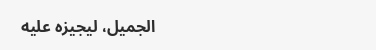الجميل، ليجيزه عليه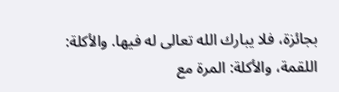بجائزة، فلا يبارك الله تعالى له فيها. والأكلة: اللقمة، والأكلة: المرة مع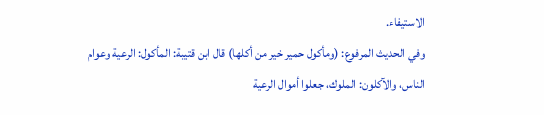الاستيفاء.
وفي الحديث المرفوع: (ومأكول حمير خير من أكلها) قال ابن قتيبة: المأكول: الرعية وعوام الناس، والآكلون: الملوك، جعلوا أموال الرعية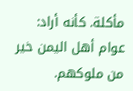مأكلة. كأنه أراد: عوام أهل اليمن خير من ملوكهم.